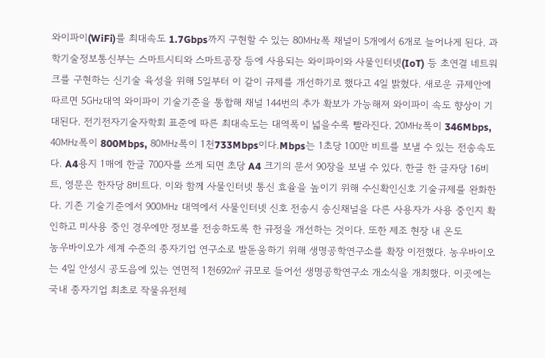와이파이(WiFi)를 최대속도 1.7Gbps까지 구현할 수 있는 80㎒폭 채널이 5개에서 6개로 늘어나게 된다. 과학기술정보통신부는 스마트시티와 스마트공장 등에 사용되는 와이파이와 사물인터넷(IoT) 등 초연결 네트워크를 구현하는 신기술 육성을 위해 5일부터 이 같이 규제를 개선하기로 했다고 4일 밝혔다. 새로운 규제안에 따르면 5㎓대역 와이파이 기술기준을 통합해 채널 144번의 추가 확보가 가능해져 와이파이 속도 향상이 기대된다. 전기전자기술자학회 표준에 따른 최대속도는 대역폭이 넓을수록 빨라진다. 20㎒폭이 346Mbps, 40㎒폭이 800Mbps, 80㎒폭이 1천733Mbps이다.Mbps는 1초당 100만 비트를 보낼 수 있는 전송속도다. A4용지 1매에 한글 700자를 쓰게 되면 초당 A4 크기의 문서 90장을 보낼 수 있다. 한글 한 글자당 16비트, 영문은 한자당 8비트다. 이와 함께 사물인터넷 통신 효율을 높이기 위해 수신확인신호 기술규제를 완화한다. 기존 기술기준에서 900㎒ 대역에서 사물인터넷 신호 전송시 송신채널을 다른 사용자가 사용 중인지 확인하고 미사용 중인 경우에만 정보를 전송하도록 한 규정을 개선하는 것이다. 또한 제조 현장 내 온도
농우바이오가 세계 수준의 종자기업 연구소로 발돋움하기 위해 생명공학연구소를 확장 이전했다. 농우바이오는 4일 안성시 공도읍에 있는 연면적 1천692㎡ 규모로 들어선 생명공학연구소 개소식을 개최했다. 이곳에는 국내 종자기업 최초로 작물유전체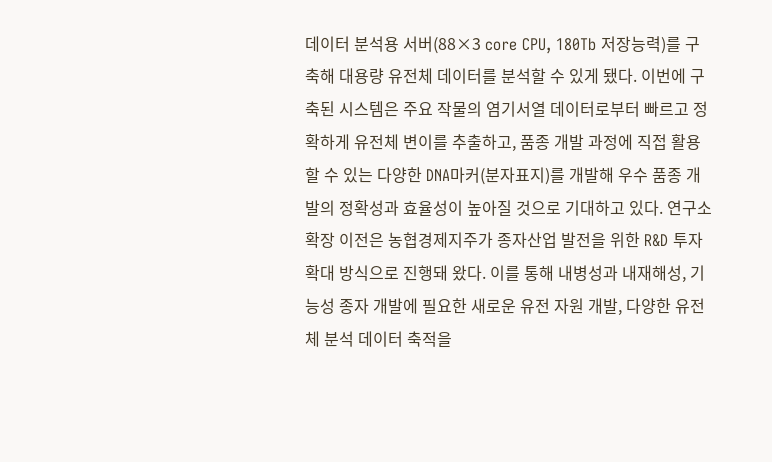데이터 분석용 서버(88×3 core CPU, 180Tb 저장능력)를 구축해 대용량 유전체 데이터를 분석할 수 있게 됐다. 이번에 구축된 시스템은 주요 작물의 염기서열 데이터로부터 빠르고 정확하게 유전체 변이를 추출하고, 품종 개발 과정에 직접 활용할 수 있는 다양한 DNA마커(분자표지)를 개발해 우수 품종 개발의 정확성과 효율성이 높아질 것으로 기대하고 있다. 연구소 확장 이전은 농협경제지주가 종자산업 발전을 위한 R&D 투자 확대 방식으로 진행돼 왔다. 이를 통해 내병성과 내재해성, 기능성 종자 개발에 필요한 새로운 유전 자원 개발, 다양한 유전체 분석 데이터 축적을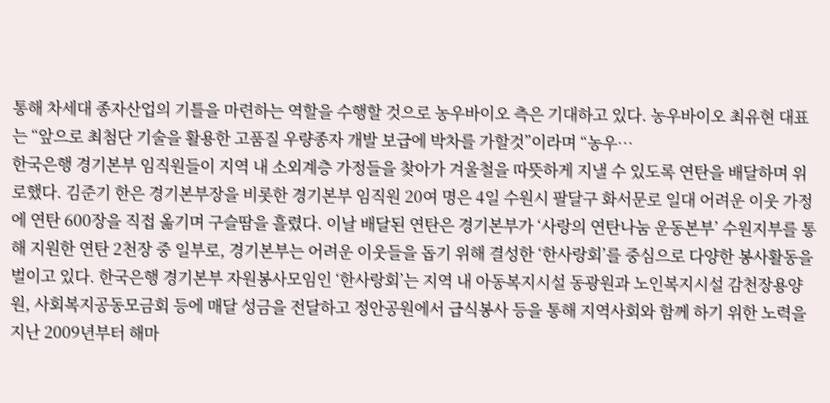통해 차세대 종자산업의 기틀을 마련하는 역할을 수행할 것으로 농우바이오 측은 기대하고 있다. 농우바이오 최유현 대표는 “앞으로 최첨단 기술을 활용한 고품질 우량종자 개발 보급에 박차를 가할것”이라며 “농우…
한국은행 경기본부 임직원들이 지역 내 소외계층 가정들을 찾아가 겨울철을 따뜻하게 지낼 수 있도록 연탄을 배달하며 위로했다. 김준기 한은 경기본부장을 비롯한 경기본부 임직원 20여 명은 4일 수원시 팔달구 화서문로 일대 어려운 이웃 가정에 연탄 600장을 직접 옮기며 구슬땀을 흘렸다. 이날 배달된 연탄은 경기본부가 ‘사랑의 연탄나눔 운동본부’ 수원지부를 통해 지원한 연탄 2천장 중 일부로, 경기본부는 어려운 이웃들을 돕기 위해 결성한 ‘한사랑회’를 중심으로 다양한 봉사활동을 벌이고 있다. 한국은행 경기본부 자원봉사모임인 ‘한사랑회’는 지역 내 아동복지시설 동광원과 노인복지시설 감천장용양원, 사회복지공동모금회 등에 매달 성금을 전달하고 정안공원에서 급식봉사 등을 통해 지역사회와 함께 하기 위한 노력을 지난 2009년부터 해마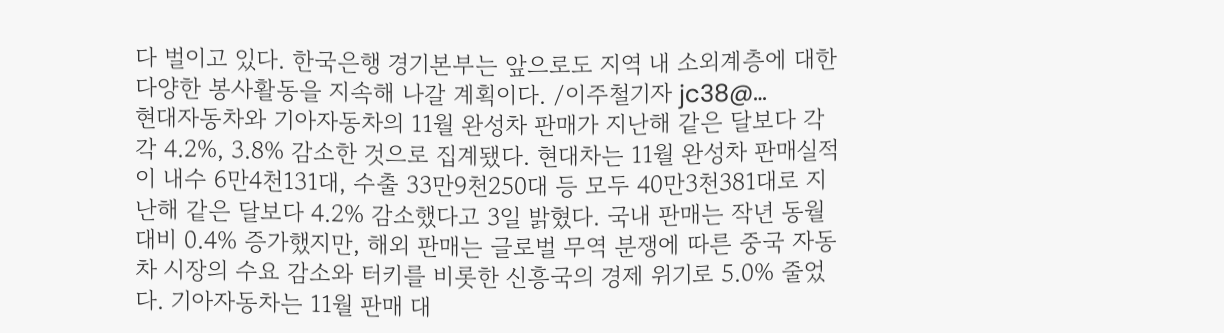다 벌이고 있다. 한국은행 경기본부는 앞으로도 지역 내 소외계층에 대한 다양한 봉사활동을 지속해 나갈 계획이다. /이주철기자 jc38@…
현대자동차와 기아자동차의 11월 완성차 판매가 지난해 같은 달보다 각각 4.2%, 3.8% 감소한 것으로 집계됐다. 현대차는 11월 완성차 판매실적이 내수 6만4천131대, 수출 33만9천250대 등 모두 40만3천381대로 지난해 같은 달보다 4.2% 감소했다고 3일 밝혔다. 국내 판매는 작년 동월 대비 0.4% 증가했지만, 해외 판매는 글로벌 무역 분쟁에 따른 중국 자동차 시장의 수요 감소와 터키를 비롯한 신흥국의 경제 위기로 5.0% 줄었다. 기아자동차는 11월 판매 대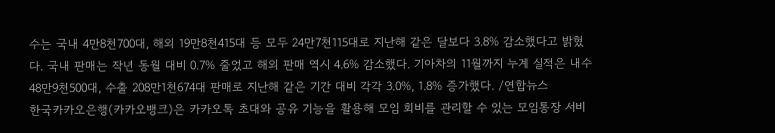수는 국내 4만8천700대, 해외 19만8천415대 등 모두 24만7천115대로 지난해 같은 달보다 3.8% 감소했다고 밝혔다. 국내 판매는 작년 동월 대비 0.7% 줄었고 해외 판매 역시 4.6% 감소했다. 기아차의 11월까지 누계 실적은 내수 48만9천500대, 수출 208만1천674대 판매로 지난해 같은 기간 대비 각각 3.0%, 1.8% 증가했다. /연합뉴스
한국카카오은행(카카오뱅크)은 카카오톡 초대와 공유 기능을 활용해 모임 회비를 관리할 수 있는 모임통장 서비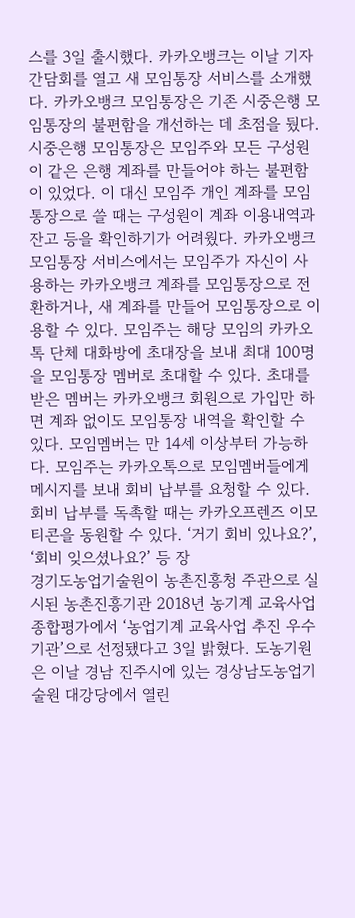스를 3일 출시했다. 카카오뱅크는 이날 기자간담회를 열고 새 모임통장 서비스를 소개했다. 카카오뱅크 모임통장은 기존 시중은행 모임통장의 불편함을 개선하는 데 초점을 뒀다. 시중은행 모임통장은 모임주와 모든 구성원이 같은 은행 계좌를 만들어야 하는 불편함이 있었다. 이 대신 모임주 개인 계좌를 모임통장으로 쓸 때는 구성원이 계좌 이용내역과 잔고 등을 확인하기가 어려웠다. 카카오뱅크 모임통장 서비스에서는 모임주가 자신이 사용하는 카카오뱅크 계좌를 모임통장으로 전환하거나, 새 계좌를 만들어 모임통장으로 이용할 수 있다. 모임주는 해당 모임의 카카오톡 단체 대화방에 초대장을 보내 최대 100명을 모임통장 멤버로 초대할 수 있다. 초대를 받은 멤버는 카카오뱅크 회원으로 가입만 하면 계좌 없이도 모임통장 내역을 확인할 수 있다. 모임멤버는 만 14세 이상부터 가능하다. 모임주는 카카오톡으로 모임멤버들에게 메시지를 보내 회비 납부를 요청할 수 있다. 회비 납부를 독촉할 때는 카카오프렌즈 이모티콘을 동원할 수 있다. ‘거기 회비 있나요?’, ‘회비 잊으셨나요?’ 등 장
경기도농업기술원이 농촌진흥청 주관으로 실시된 농촌진흥기관 2018년 농기계 교육사업 종합평가에서 ‘농업기계 교육사업 추진 우수기관’으로 선정됐다고 3일 밝혔다. 도농기원은 이날 경남 진주시에 있는 경상남도농업기술원 대강당에서 열린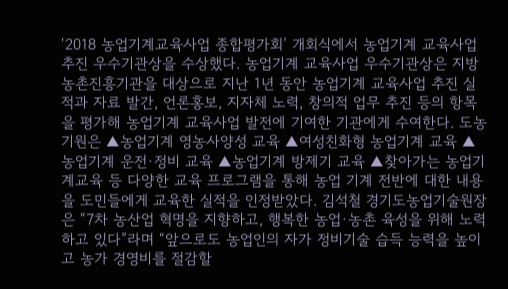‘2018 농업기계교육사업 종합평가회’ 개회식에서 농업기계 교육사업 추진 우수기관상을 수상했다. 농업기계 교육사업 우수기관상은 지방농촌진흥기관을 대상으로 지난 1년 동안 농업기계 교육사업 추진 실적과 자료 발간, 언론홍보, 지자체 노력, 창의적 업무 추진 등의 항목을 평가해 농업기계 교육사업 발전에 기여한 기관에게 수여한다. 도농기원은 ▲농업기계 영농사양성 교육 ▲여성친화형 농업기계 교육 ▲농업기계 운전·정비 교육 ▲농업기계 방제기 교육 ▲찾아가는 농업기계교육 등 다양한 교육 프로그램을 통해 농업 기계 전반에 대한 내용을 도민들에게 교육한 실적을 인정받았다. 김석철 경기도농업기술원장은 “7차 농산업 혁명을 지향하고, 행복한 농업·농촌 육성을 위해 노력하고 있다”라며 “앞으로도 농업인의 자가 정비기술 습득 능력을 높이고 농가 경영비를 절감할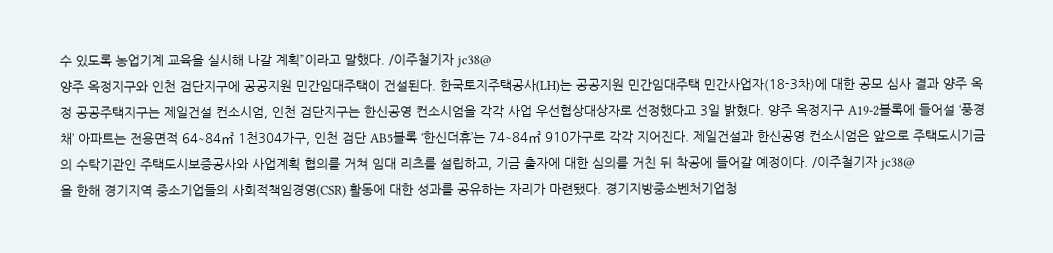수 있도록 농업기계 교육을 실시해 나갈 계획”이라고 말했다. /이주철기자 jc38@
양주 옥정지구와 인천 검단지구에 공공지원 민간임대주택이 건설된다. 한국토지주택공사(LH)는 공공지원 민간임대주택 민간사업자(18-3차)에 대한 공모 심사 결과 양주 옥정 공공주택지구는 제일건설 컨소시엄, 인천 검단지구는 한신공영 컨소시엄을 각각 사업 우선협상대상자로 선정했다고 3일 밝혔다. 양주 옥정지구 A19-2블록에 들어설 ‘풍경채’ 아파트는 전용면적 64∼84㎡ 1천304가구, 인천 검단 AB5블록 ‘한신더휴’는 74∼84㎡ 910가구로 각각 지어진다. 제일건설과 한신공영 컨소시엄은 앞으로 주택도시기금의 수탁기관인 주택도시보증공사와 사업계획 협의를 거쳐 임대 리츠를 설립하고, 기금 출자에 대한 심의를 거친 뒤 착공에 들어갈 예정이다. /이주철기자 jc38@
올 한해 경기지역 중소기업들의 사회적책임경영(CSR) 활동에 대한 성과를 공유하는 자리가 마련됐다. 경기지방중소벤처기업청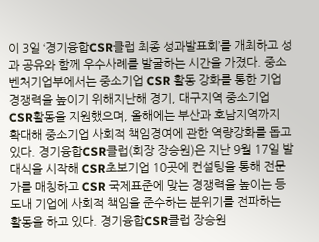이 3일 ‘경기융합CSR클럽 최종 성과발표회’를 개최하고 성과 공유와 함께 우수사례를 발굴하는 시간을 가졌다. 중소벤처기업부에서는 중소기업 CSR 활동 강화를 통한 기업 경쟁력을 높이기 위해지난해 경기, 대구지역 중소기업 CSR활동을 지원했으며, 올해에는 부산과 호남지역까지 확대해 중소기업 사회적 책임경여에 관한 역량강화를 돕고 있다. 경기융합CSR클럽(회장 장승원)은 지난 9월 17일 발대식을 시작해 CSR초보기업 10곳에 컨설팅을 통해 전문가를 매칭하고 CSR 국제표준에 맞는 경쟁력을 높이는 등 도내 기업에 사회적 책임을 준수하는 분위기를 전파하는 활동을 하고 있다. 경기융합CSR클럽 장승원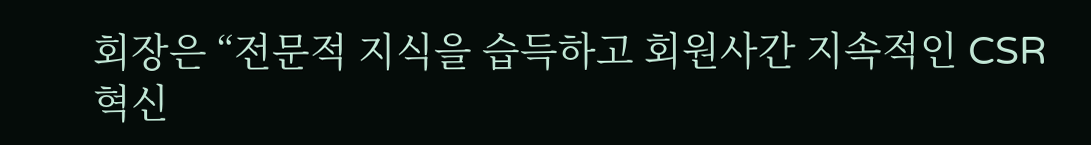회장은 “전문적 지식을 습득하고 회원사간 지속적인 CSR혁신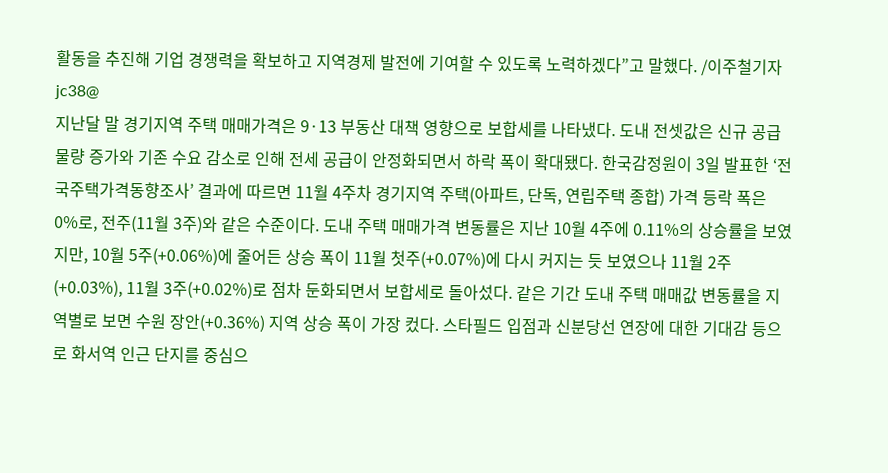활동을 추진해 기업 경쟁력을 확보하고 지역경제 발전에 기여할 수 있도록 노력하겠다”고 말했다. /이주철기자 jc38@
지난달 말 경기지역 주택 매매가격은 9·13 부동산 대책 영향으로 보합세를 나타냈다. 도내 전셋값은 신규 공급 물량 증가와 기존 수요 감소로 인해 전세 공급이 안정화되면서 하락 폭이 확대됐다. 한국감정원이 3일 발표한 ‘전국주택가격동향조사’ 결과에 따르면 11월 4주차 경기지역 주택(아파트, 단독, 연립주택 종합) 가격 등락 폭은 0%로, 전주(11월 3주)와 같은 수준이다. 도내 주택 매매가격 변동률은 지난 10월 4주에 0.11%의 상승률을 보였지만, 10월 5주(+0.06%)에 줄어든 상승 폭이 11월 첫주(+0.07%)에 다시 커지는 듯 보였으나 11월 2주(+0.03%), 11월 3주(+0.02%)로 점차 둔화되면서 보합세로 돌아섰다. 같은 기간 도내 주택 매매값 변동률을 지역별로 보면 수원 장안(+0.36%) 지역 상승 폭이 가장 컸다. 스타필드 입점과 신분당선 연장에 대한 기대감 등으로 화서역 인근 단지를 중심으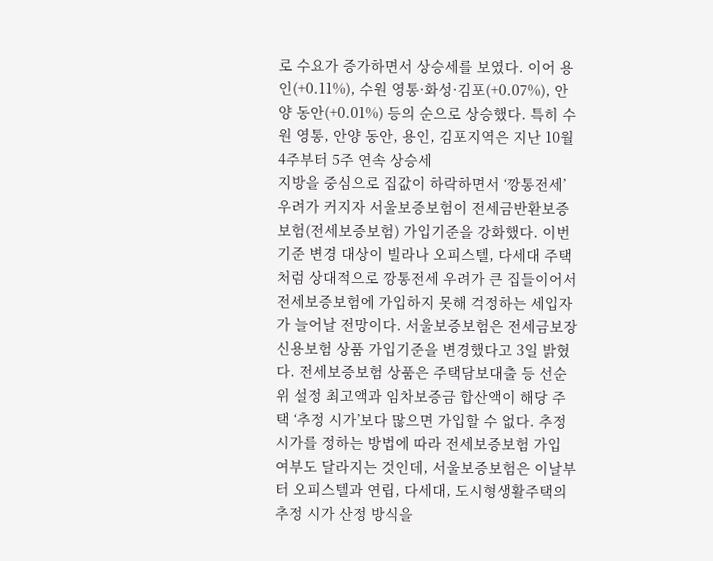로 수요가 증가하면서 상승세를 보였다. 이어 용인(+0.11%), 수원 영통·화성·김포(+0.07%), 안양 동안(+0.01%) 등의 순으로 상승했다. 특히 수원 영통, 안양 동안, 용인, 김포지역은 지난 10월 4주부터 5주 연속 상승세
지방을 중심으로 집값이 하락하면서 ‘깡통전세’ 우려가 커지자 서울보증보험이 전세금반환보증보험(전세보증보험) 가입기준을 강화했다. 이번 기준 변경 대상이 빌라나 오피스텔, 다세대 주택처럼 상대적으로 깡통전세 우려가 큰 집들이어서 전세보증보험에 가입하지 못해 걱정하는 세입자가 늘어날 전망이다. 서울보증보험은 전세금보장신용보험 상품 가입기준을 변경했다고 3일 밝혔다. 전세보증보험 상품은 주택담보대출 등 선순위 설정 최고액과 임차보증금 합산액이 해당 주택 ‘추정 시가’보다 많으면 가입할 수 없다. 추정 시가를 정하는 방법에 따라 전세보증보험 가입 여부도 달라지는 것인데, 서울보증보험은 이날부터 오피스텔과 연립, 다세대, 도시형생활주택의 추정 시가 산정 방식을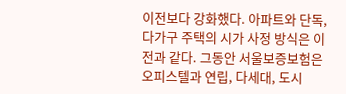이전보다 강화했다. 아파트와 단독, 다가구 주택의 시가 사정 방식은 이전과 같다. 그동안 서울보증보험은 오피스텔과 연립, 다세대, 도시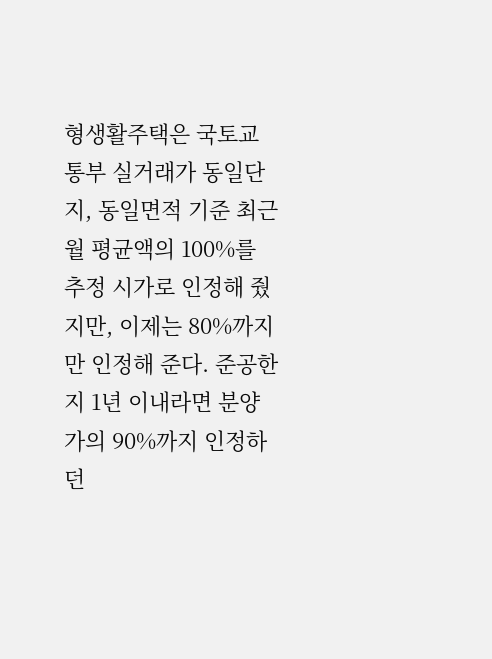형생활주택은 국토교통부 실거래가 동일단지, 동일면적 기준 최근 월 평균액의 100%를 추정 시가로 인정해 줬지만, 이제는 80%까지만 인정해 준다. 준공한 지 1년 이내라면 분양가의 90%까지 인정하던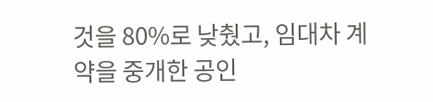것을 80%로 낮췄고, 임대차 계약을 중개한 공인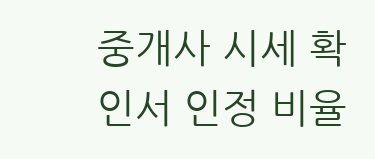중개사 시세 확인서 인정 비율